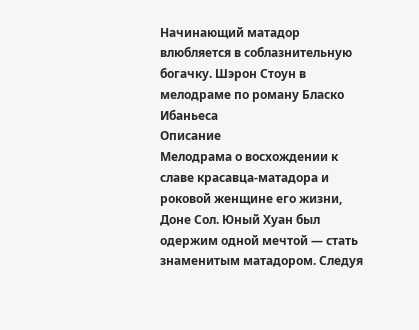Начинающий матадор влюбляется в соблазнительную богачку. Шэрон Стоун в мелодраме по роману Бласко Ибаньеса
Описание
Мелодрама о восхождении к славе красавца-матадора и роковой женщине его жизни, Доне Сол. Юный Хуан был одержим одной мечтой — стать знаменитым матадором. Следуя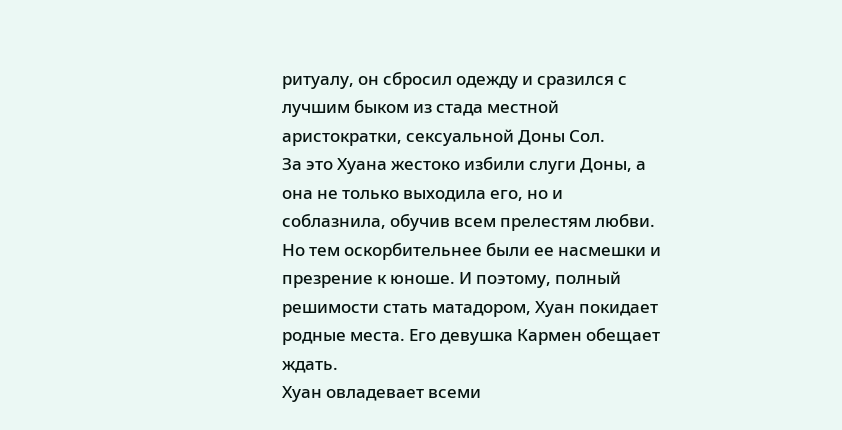ритуалу, он сбросил одежду и сразился с лучшим быком из стада местной аристократки, сексуальной Доны Сол.
За это Хуана жестоко избили слуги Доны, а она не только выходила его, но и соблазнила, обучив всем прелестям любви. Но тем оскорбительнее были ее насмешки и презрение к юноше. И поэтому, полный решимости стать матадором, Хуан покидает родные места. Его девушка Кармен обещает ждать.
Хуан овладевает всеми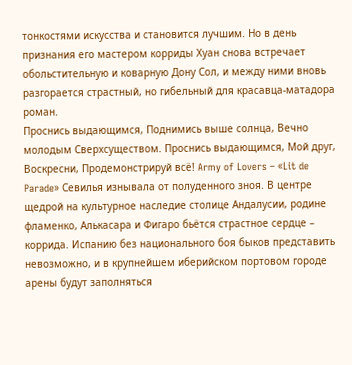тонкостями искусства и становится лучшим. Но в день признания его мастером корриды Хуан снова встречает обольстительную и коварную Дону Сол, и между ними вновь разгорается страстный, но гибельный для красавца-матадора роман.
Проснись выдающимся, Поднимись выше солнца, Вечно молодым Сверхсуществом. Проснись выдающимся, Мой друг, Воскресни, Продемонстрируй всё! Army of Lovers – «Lit de Parade» Севилья изнывала от полуденного зноя. В центре щедрой на культурное наследие столице Андалусии, родине фламенко, Алькасара и Фигаро бьётся страстное сердце – коррида. Испанию без национального боя быков представить невозможно, и в крупнейшем иберийском портовом городе арены будут заполняться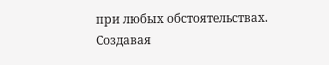при любых обстоятельствах. Создавая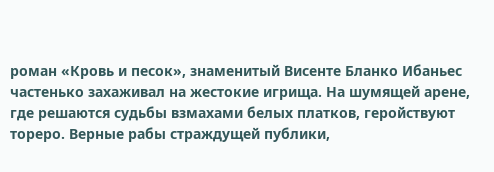роман «Кровь и песок», знаменитый Висенте Бланко Ибаньес частенько захаживал на жестокие игрища. На шумящей арене, где решаются судьбы взмахами белых платков, геройствуют тореро. Верные рабы страждущей публики,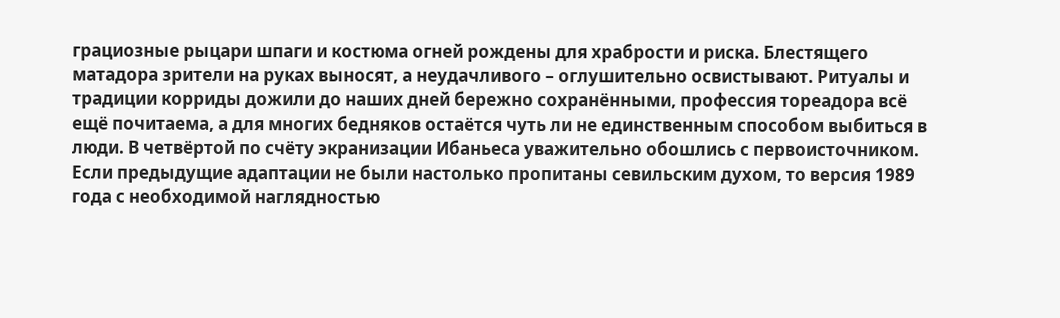грациозные рыцари шпаги и костюма огней рождены для храбрости и риска. Блестящего матадора зрители на руках выносят, а неудачливого – оглушительно освистывают. Ритуалы и традиции корриды дожили до наших дней бережно сохранёнными, профессия тореадора всё ещё почитаема, а для многих бедняков остаётся чуть ли не единственным способом выбиться в люди. В четвёртой по счёту экранизации Ибаньеса уважительно обошлись с первоисточником. Если предыдущие адаптации не были настолько пропитаны севильским духом, то версия 1989 года с необходимой наглядностью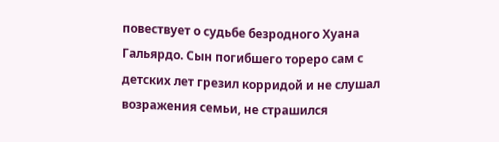повествует о судьбе безродного Хуана Гальярдо. Сын погибшего тореро сам с детских лет грезил корридой и не слушал возражения семьи, не страшился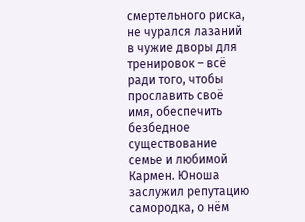смертельного риска, не чурался лазаний в чужие дворы для тренировок – всё ради того, чтобы прославить своё имя, обеспечить безбедное существование семье и любимой Кармен. Юноша заслужил репутацию самородка, о нём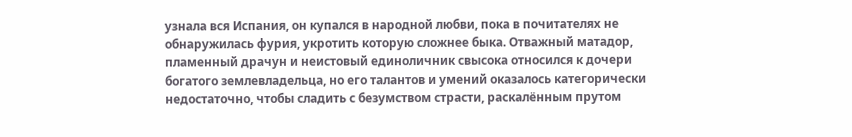узнала вся Испания, он купался в народной любви, пока в почитателях не обнаружилась фурия, укротить которую сложнее быка. Отважный матадор, пламенный драчун и неистовый единоличник свысока относился к дочери богатого землевладельца, но его талантов и умений оказалось категорически недостаточно, чтобы сладить с безумством страсти, раскалённым прутом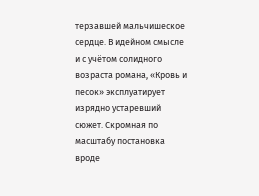терзавшей мальчишеское сердце. В идейном смысле и с учётом солидного возраста романа, «Кровь и песок» эксплуатирует изрядно устаревший сюжет. Скромная по масштабу постановка вроде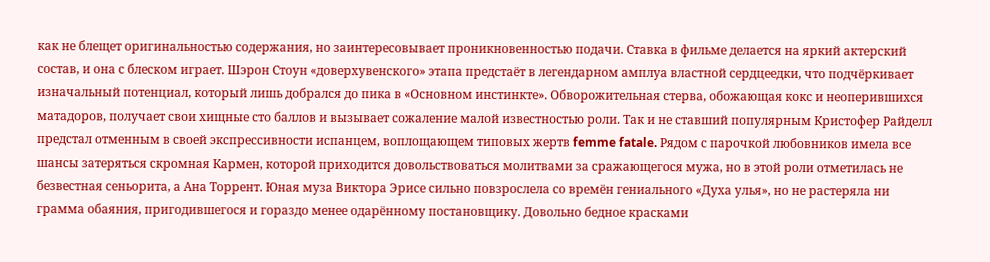как не блещет оригинальностью содержания, но заинтересовывает проникновенностью подачи. Ставка в фильме делается на яркий актерский состав, и она с блеском играет. Шэрон Стоун «доверхувенского» этапа предстаёт в легендарном амплуа властной сердцеедки, что подчёркивает изначальный потенциал, который лишь добрался до пика в «Основном инстинкте». Обворожительная стерва, обожающая кокс и неоперившихся матадоров, получает свои хищные сто баллов и вызывает сожаление малой известностью роли. Так и не ставший популярным Кристофер Райделл предстал отменным в своей экспрессивности испанцем, воплощающем типовых жертв femme fatale. Рядом с парочкой любовников имела все шансы затеряться скромная Кармен, которой приходится довольствоваться молитвами за сражающегося мужа, но в этой роли отметилась не безвестная сеньорита, а Ана Торрент. Юная муза Виктора Эрисе сильно повзрослела со времён гениального «Духа улья», но не растеряла ни грамма обаяния, пригодившегося и гораздо менее одарённому постановщику. Довольно бедное красками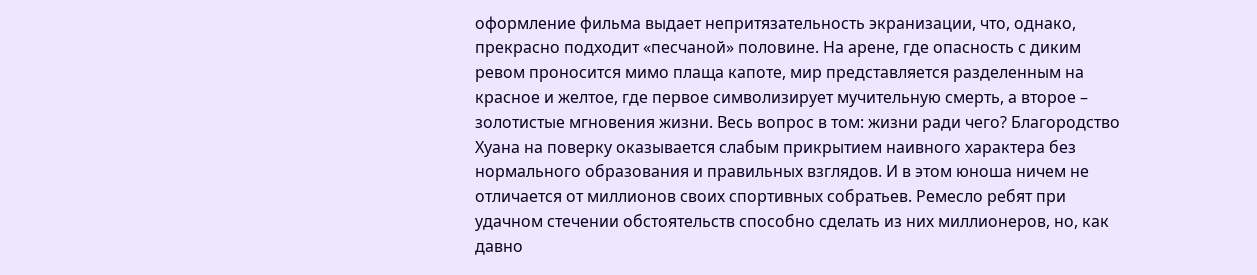оформление фильма выдает непритязательность экранизации, что, однако, прекрасно подходит «песчаной» половине. На арене, где опасность с диким ревом проносится мимо плаща капоте, мир представляется разделенным на красное и желтое, где первое символизирует мучительную смерть, а второе – золотистые мгновения жизни. Весь вопрос в том: жизни ради чего? Благородство Хуана на поверку оказывается слабым прикрытием наивного характера без нормального образования и правильных взглядов. И в этом юноша ничем не отличается от миллионов своих спортивных собратьев. Ремесло ребят при удачном стечении обстоятельств способно сделать из них миллионеров, но, как давно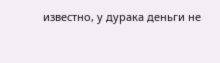известно, у дурака деньги не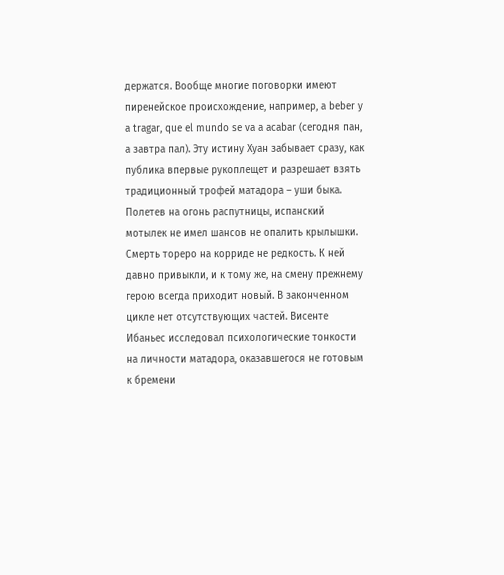держатся. Вообще многие поговорки имеют пиренейское происхождение, например, a beber y a tragar, que el mundo se va a acabar (сегодня пан, а завтра пал). Эту истину Хуан забывает сразу, как публика впервые рукоплещет и разрешает взять традиционный трофей матадора – уши быка. Полетев на огонь распутницы, испанский мотылек не имел шансов не опалить крылышки. Смерть тореро на корриде не редкость. К ней давно привыкли, и к тому же, на смену прежнему герою всегда приходит новый. В законченном цикле нет отсутствующих частей. Висенте Ибаньес исследовал психологические тонкости на личности матадора, оказавшегося не готовым к бремени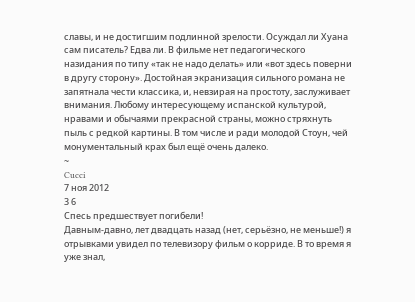славы, и не достигшим подлинной зрелости. Осуждал ли Хуана сам писатель? Едва ли. В фильме нет педагогического назидания по типу «так не надо делать» или «вот здесь поверни в другу сторону». Достойная экранизация сильного романа не запятнала чести классика, и, невзирая на простоту, заслуживает внимания. Любому интересующему испанской культурой, нравами и обычаями прекрасной страны, можно стряхнуть пыль с редкой картины. В том числе и ради молодой Стоун, чей монументальный крах был ещё очень далеко.
~
Cucci
7 ноя 2012
3 6
Спесь предшествует погибели!
Давным-давно, лет двадцать назад (нет, серьёзно, не меньше!) я отрывками увидел по телевизору фильм о корриде. В то время я уже знал,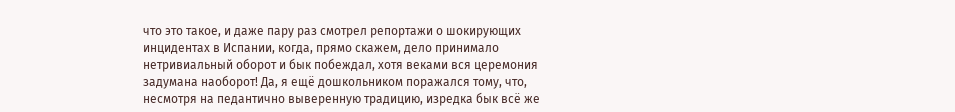что это такое, и даже пару раз смотрел репортажи о шокирующих инцидентах в Испании, когда, прямо скажем, дело принимало нетривиальный оборот и бык побеждал, хотя веками вся церемония задумана наоборот! Да, я ещё дошкольником поражался тому, что, несмотря на педантично выверенную традицию, изредка бык всё же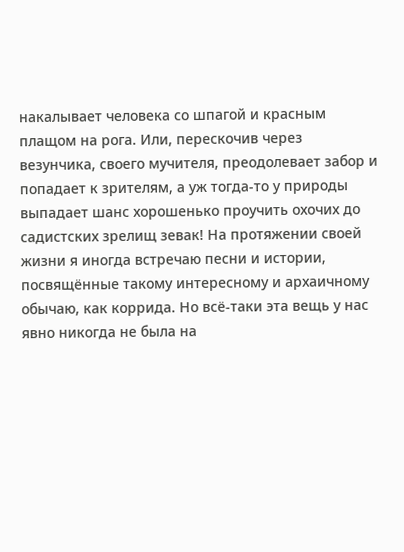накалывает человека со шпагой и красным плащом на рога. Или, перескочив через везунчика, своего мучителя, преодолевает забор и попадает к зрителям, а уж тогда-то у природы выпадает шанс хорошенько проучить охочих до садистских зрелищ зевак! На протяжении своей жизни я иногда встречаю песни и истории, посвящённые такому интересному и архаичному обычаю, как коррида. Но всё-таки эта вещь у нас явно никогда не была на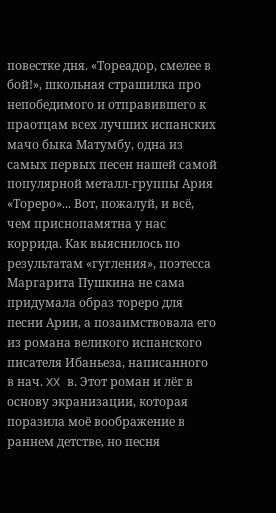повестке дня. «Тореадор, смелее в бой!», школьная страшилка про непобедимого и отправившего к праотцам всех лучших испанских мачо быка Матумбу, одна из самых первых песен нашей самой популярной металл-группы Ария «Тореро»... Вот, пожалуй, и всё, чем приснопамятна у нас коррида. Как выяснилось по результатам «гугления», поэтесса Маргарита Пушкина не сама придумала образ тореро для песни Арии, а позаимствовала его из романа великого испанского писателя Ибаньеза, написанного в нач. XX в. Этот роман и лёг в основу экранизации, которая поразила моё воображение в раннем детстве, но песня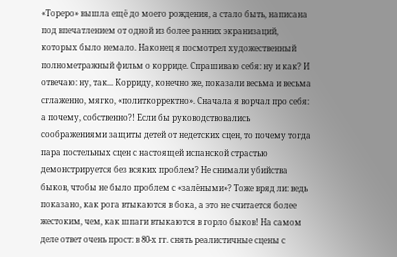«Тореро» вышла ещё до моего рождения, а стало быть, написана под впечатлением от одной из более ранних экранизаций, которых было немало. Наконец я посмотрел художественный полнометражный фильм о корриде. Спрашиваю себя: ну и как? И отвечаю: ну, так... Корриду, конечно же, показали весьма и весьма сглаженно, мягко, «политкорректно». Сначала я ворчал про себя: а почему, собственно?! Если бы руководствовались соображениями защиты детей от недетских сцен, то почему тогда пара постельных сцен с настоящей испанской страстью демонстрируется без всяких проблем? Не снимали убийства быков, чтобы не было проблем с «залёными»? Тоже вряд ли: ведь показано, как рога втыкаются в бока, а это не считается более жестоким, чем, как шпаги втыкаются в горло быков! На самом деле ответ очень прост: в 80-х гг. снять реалистичные сцены с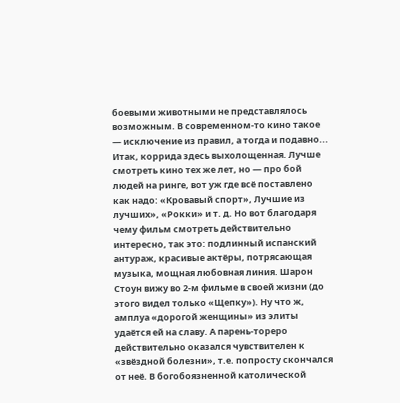боевыми животными не представлялось возможным. В современном-то кино такое — исключение из правил, а тогда и подавно... Итак, коррида здесь выхолощенная. Лучше смотреть кино тех же лет, но — про бой людей на ринге, вот уж где всё поставлено как надо: «Кровавый спорт», Лучшие из лучших», «Рокки» и т. д. Но вот благодаря чему фильм смотреть действительно интересно, так это: подлинный испанский антураж, красивые актёры, потрясающая музыка, мощная любовная линия. Шарон Стоун вижу во 2-м фильме в своей жизни (до этого видел только «Щепку»). Ну что ж, амплуа «дорогой женщины» из элиты удаётся ей на славу. А парень-тореро действительно оказался чувствителен к «звёздной болезни», т.е. попросту скончался от неё. В богобоязненной католической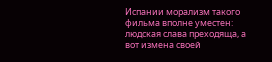Испании морализм такого фильма вполне уместен: людская слава преходяща, а вот измена своей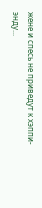жене и спесь не приведут к хэппи-энду...